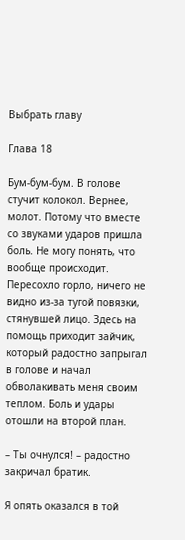Выбрать главу

Глава 18

Бум-бум-бум. В голове стучит колокол. Вернее, молот. Потому что вместе со звуками ударов пришла боль. Не могу понять, что вообще происходит. Пересохло горло, ничего не видно из-за тугой повязки, стянувшей лицо. Здесь на помощь приходит зайчик, который радостно запрыгал в голове и начал обволакивать меня своим теплом. Боль и удары отошли на второй план.

– Ты очнулся! – радостно закричал братик.

Я опять оказался в той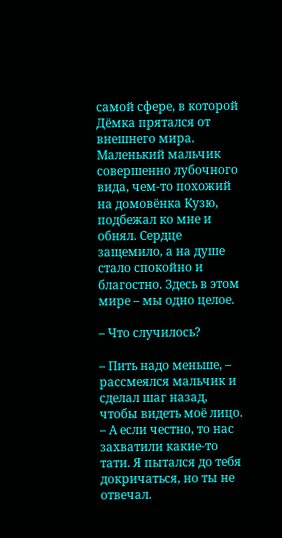самой сфере, в которой Дёмка прятался от внешнего мира. Маленький мальчик совершенно лубочного вида, чем-то похожий на домовёнка Кузю, подбежал ко мне и обнял. Сердце защемило, а на душе стало спокойно и благостно. Здесь в этом мире – мы одно целое.

– Что случилось?

– Пить надо меньше, – рассмеялся мальчик и сделал шаг назад, чтобы видеть моё лицо. – А если честно, то нас захватили какие-то тати. Я пытался до тебя докричаться, но ты не отвечал.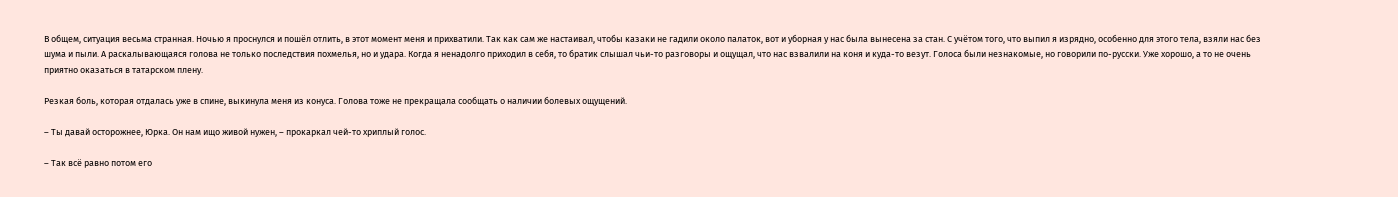В общем, ситуация весьма странная. Ночью я проснулся и пошёл отлить, в этот момент меня и прихватили. Так как сам же настаивал, чтобы казаки не гадили около палаток, вот и уборная у нас была вынесена за стан. С учётом того, что выпил я изрядно, особенно для этого тела, взяли нас без шума и пыли. А раскалывающаяся голова не только последствия похмелья, но и удара. Когда я ненадолго приходил в себя, то братик слышал чьи-то разговоры и ощущал, что нас взвалили на коня и куда-то везут. Голоса были незнакомые, но говорили по-русски. Уже хорошо, а то не очень приятно оказаться в татарском плену.

Резкая боль, которая отдалась уже в спине, выкинула меня из конуса. Голова тоже не прекращала сообщать о наличии болевых ощущений.

– Ты давай осторожнее, Юрка. Он нам ищо живой нужен, – прокаркал чей-то хриплый голос.

– Так всё равно потом его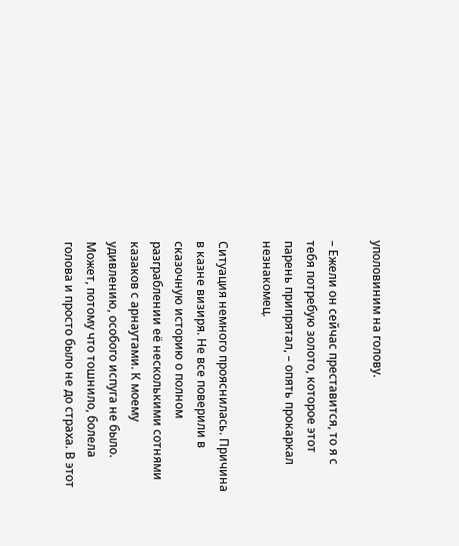уполовиним на голову.

– Ежели он сейчас преставится, то я с тебя потребую золото, которое этот парень припрятал, – опять прокаркал незнакомец.

Ситуация немного прояснилась. Причина в казне визиря. Не все поверили в сказочную историю о полном разграблении её несколькими сотнями казаков с арнаутами. К моему удивлению, особого испуга не было. Может, потому что тошнило, болела голова и просто было не до страха. В этот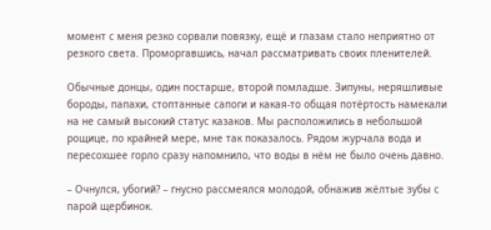момент с меня резко сорвали повязку, ещё и глазам стало неприятно от резкого света. Проморгавшись, начал рассматривать своих пленителей.

Обычные донцы, один постарше, второй помладше. Зипуны, неряшливые бороды, папахи, стоптанные сапоги и какая-то общая потёртость намекали на не самый высокий статус казаков. Мы расположились в небольшой рощице, по крайней мере, мне так показалось. Рядом журчала вода и пересохшее горло сразу напомнило, что воды в нём не было очень давно.

– Очнулся, убогий? – гнусно рассмеялся молодой, обнажив жёлтые зубы с парой щербинок.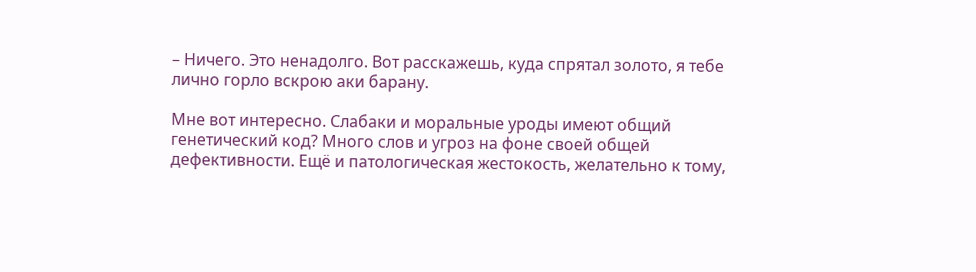– Ничего. Это ненадолго. Вот расскажешь, куда спрятал золото, я тебе лично горло вскрою аки барану.

Мне вот интересно. Слабаки и моральные уроды имеют общий генетический код? Много слов и угроз на фоне своей общей дефективности. Ещё и патологическая жестокость, желательно к тому,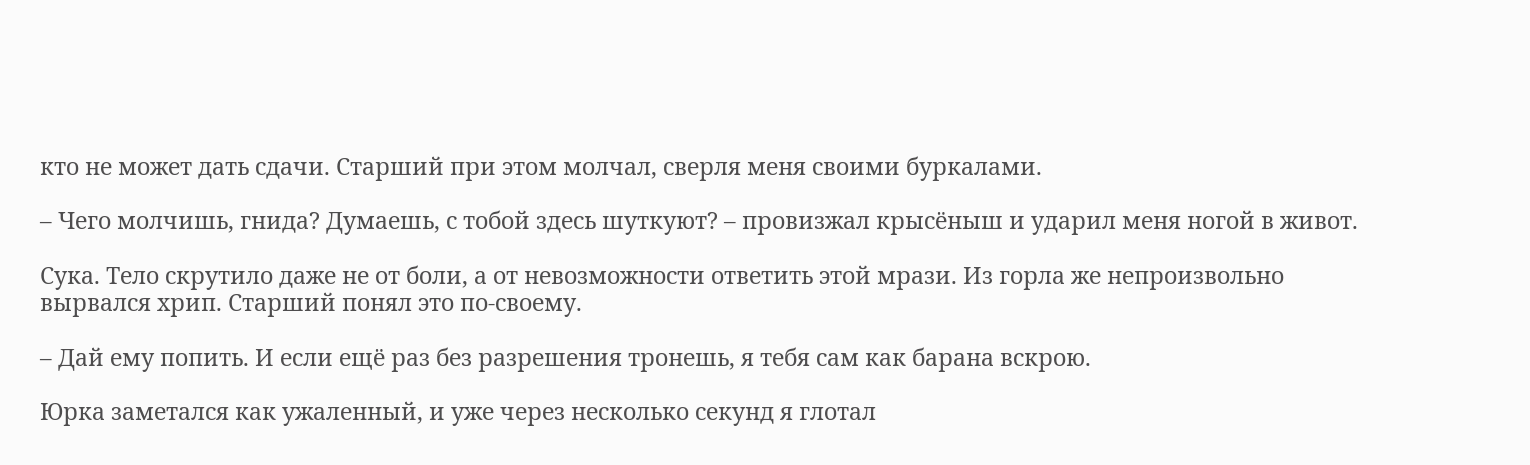кто не может дать сдачи. Старший при этом молчал, сверля меня своими буркалами.

– Чего молчишь, гнида? Думаешь, с тобой здесь шуткуют? – провизжал крысёныш и ударил меня ногой в живот.

Сука. Тело скрутило даже не от боли, а от невозможности ответить этой мрази. Из горла же непроизвольно вырвался хрип. Старший понял это по-своему.

– Дай ему попить. И если ещё раз без разрешения тронешь, я тебя сам как барана вскрою.

Юрка заметался как ужаленный, и уже через несколько секунд я глотал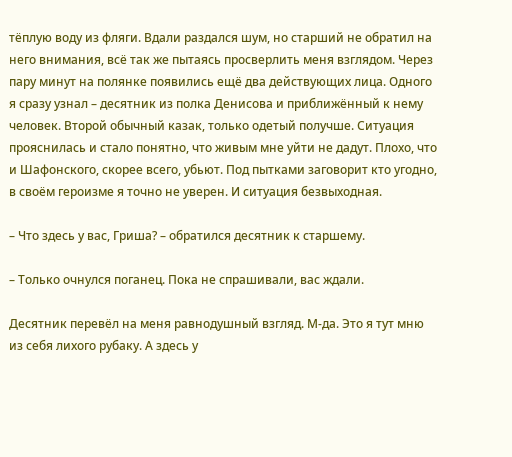тёплую воду из фляги. Вдали раздался шум, но старший не обратил на него внимания, всё так же пытаясь просверлить меня взглядом. Через пару минут на полянке появились ещё два действующих лица. Одного я сразу узнал – десятник из полка Денисова и приближённый к нему человек. Второй обычный казак, только одетый получше. Ситуация прояснилась и стало понятно, что живым мне уйти не дадут. Плохо, что и Шафонского, скорее всего, убьют. Под пытками заговорит кто угодно, в своём героизме я точно не уверен. И ситуация безвыходная.

– Что здесь у вас, Гриша? – обратился десятник к старшему.

– Только очнулся поганец. Пока не спрашивали, вас ждали.

Десятник перевёл на меня равнодушный взгляд. М-да. Это я тут мню из себя лихого рубаку. А здесь у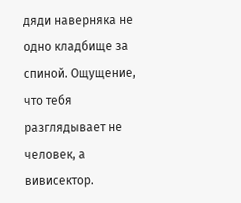дяди наверняка не одно кладбище за спиной. Ощущение, что тебя разглядывает не человек, а вивисектор.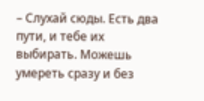– Слухай сюды. Есть два пути, и тебе их выбирать. Можешь умереть сразу и без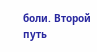боли. Второй путь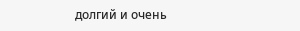долгий и очень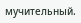мучительный.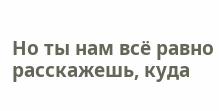Но ты нам всё равно расскажешь, куда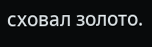сховал золото.